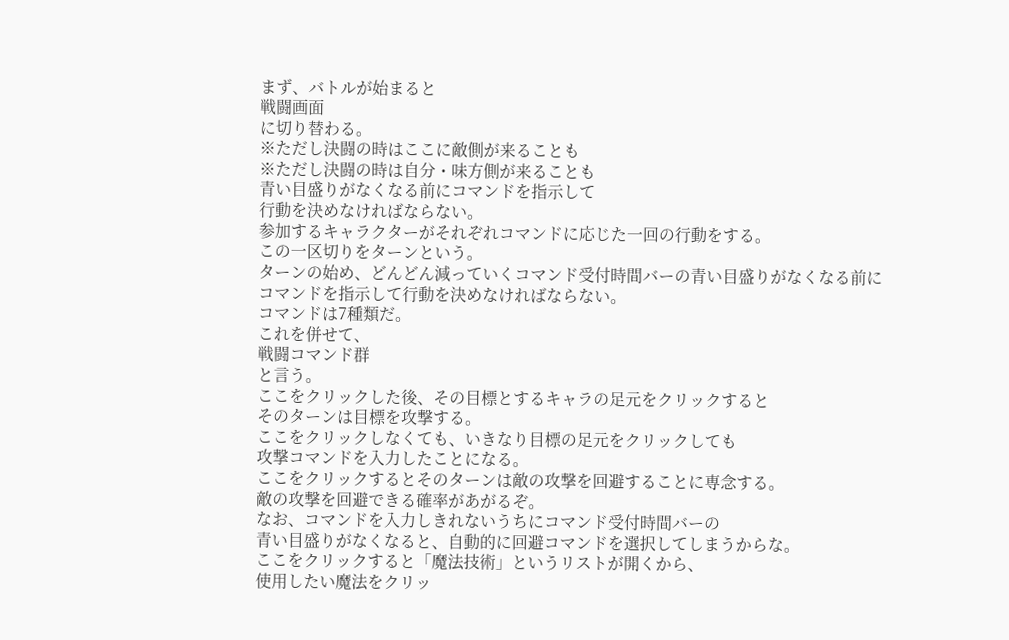まず、バトルが始まると
戦闘画面
に切り替わる。
※ただし決闘の時はここに敵側が来ることも
※ただし決闘の時は自分・味方側が来ることも
青い目盛りがなくなる前にコマンドを指示して
行動を決めなければならない。
参加するキャラクターがそれぞれコマンドに応じた一回の行動をする。
この一区切りをターンという。
ターンの始め、どんどん減っていくコマンド受付時間バーの青い目盛りがなくなる前に
コマンドを指示して行動を決めなければならない。
コマンドは7種類だ。
これを併せて、
戦闘コマンド群
と言う。
ここをクリックした後、その目標とするキャラの足元をクリックすると
そのターンは目標を攻撃する。
ここをクリックしなくても、いきなり目標の足元をクリックしても
攻撃コマンドを入力したことになる。
ここをクリックするとそのターンは敵の攻撃を回避することに専念する。
敵の攻撃を回避できる確率があがるぞ。
なお、コマンドを入力しきれないうちにコマンド受付時間バーの
青い目盛りがなくなると、自動的に回避コマンドを選択してしまうからな。
ここをクリックすると「魔法技術」というリストが開くから、
使用したい魔法をクリッ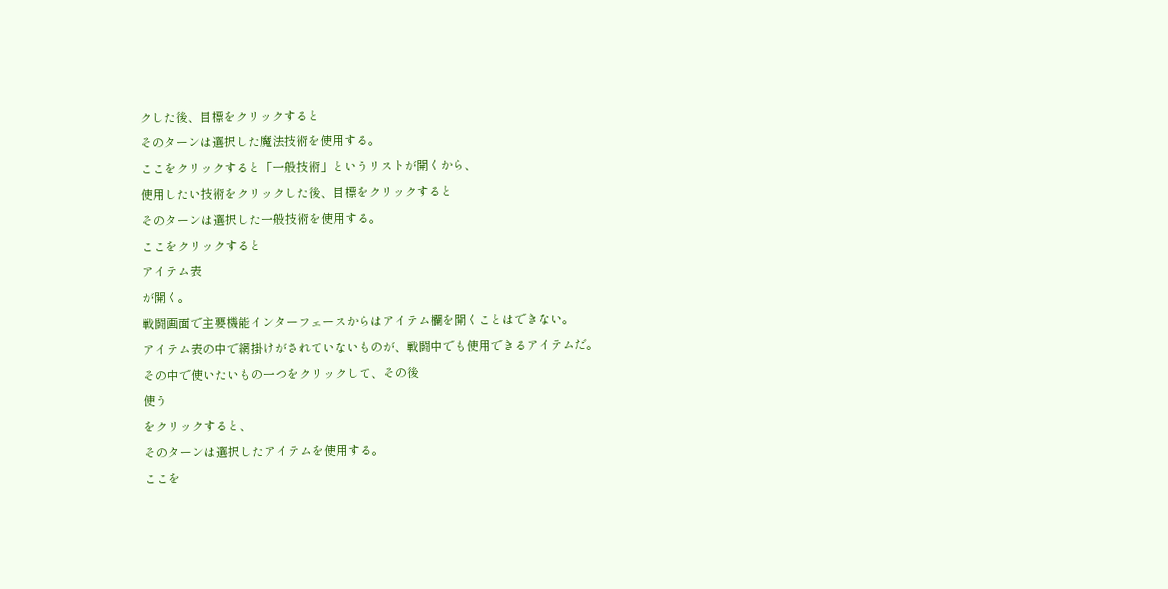クした後、目標をクリックすると
そのターンは選択した魔法技術を使用する。
ここをクリックすると「一般技術」というリストが開くから、
使用したい技術をクリックした後、目標をクリックすると
そのターンは選択した一般技術を使用する。
ここをクリックすると
アイテム表
が開く。
戦闘画面で主要機能インターフェースからはアイテム欄を開くことはできない。
アイテム表の中で網掛けがされていないものが、戦闘中でも使用できるアイテムだ。
その中で使いたいもの一つをクリックして、その後
使う
をクリックすると、
そのターンは選択したアイテムを使用する。
ここを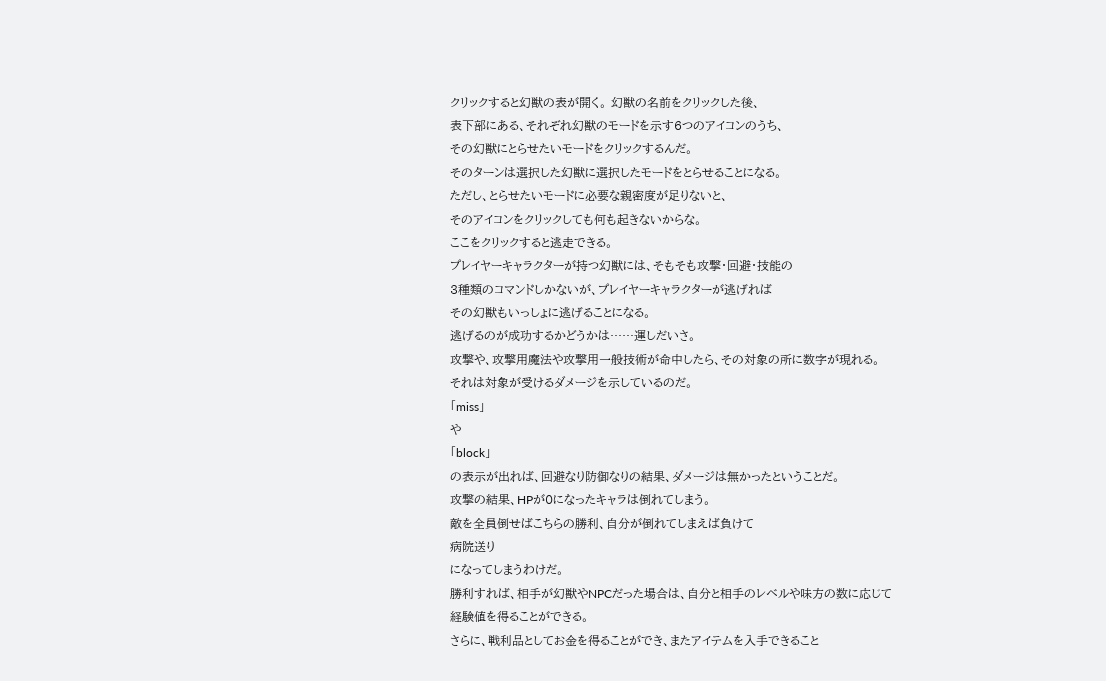クリックすると幻獣の表が開く。 幻獣の名前をクリックした後、
表下部にある、それぞれ幻獣のモードを示す6つのアイコンのうち、
その幻獣にとらせたいモードをクリックするんだ。
そのターンは選択した幻獣に選択したモードをとらせることになる。
ただし、とらせたいモードに必要な親密度が足りないと、
そのアイコンをクリックしても何も起きないからな。
ここをクリックすると逃走できる。
プレイヤーキャラクターが持つ幻獣には、そもそも攻撃・回避・技能の
3種類のコマンドしかないが、プレイヤーキャラクターが逃げれば
その幻獣もいっしょに逃げることになる。
逃げるのが成功するかどうかは……運しだいさ。
攻撃や、攻撃用魔法や攻撃用一般技術が命中したら、その対象の所に数字が現れる。
それは対象が受けるダメージを示しているのだ。
「miss」
や
「block」
の表示が出れば、回避なり防御なりの結果、ダメージは無かったということだ。
攻撃の結果、HPが0になったキャラは倒れてしまう。
敵を全員倒せばこちらの勝利、自分が倒れてしまえば負けて
病院送り
になってしまうわけだ。
勝利すれば、相手が幻獣やNPCだった場合は、自分と相手のレベルや味方の数に応じて
経験値を得ることができる。
さらに、戦利品としてお金を得ることができ、またアイテムを入手できること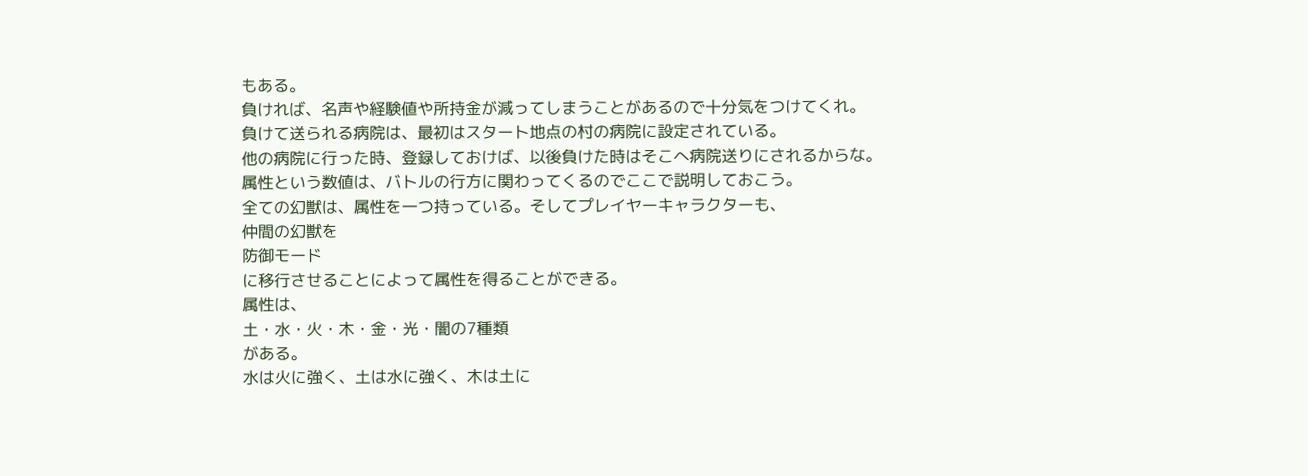もある。
負ければ、名声や経験値や所持金が減ってしまうことがあるので十分気をつけてくれ。
負けて送られる病院は、最初はスタート地点の村の病院に設定されている。
他の病院に行った時、登録しておけば、以後負けた時はそこへ病院送りにされるからな。
属性という数値は、バトルの行方に関わってくるのでここで説明しておこう。
全ての幻獣は、属性を一つ持っている。そしてプレイヤーキャラクターも、
仲間の幻獣を
防御モード
に移行させることによって属性を得ることができる。
属性は、
土・水・火・木・金・光・闇の7種類
がある。
水は火に強く、土は水に強く、木は土に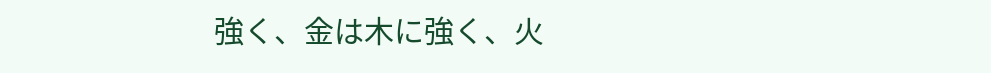強く、金は木に強く、火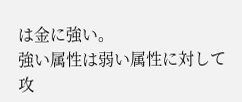は金に強い。
強い属性は弱い属性に対して攻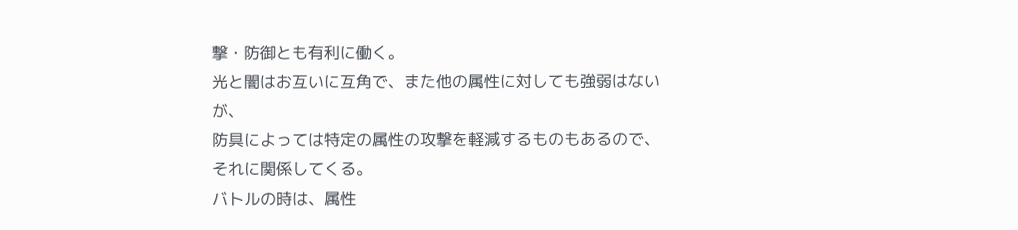撃・防御とも有利に働く。
光と闇はお互いに互角で、また他の属性に対しても強弱はないが、
防具によっては特定の属性の攻撃を軽減するものもあるので、それに関係してくる。
バトルの時は、属性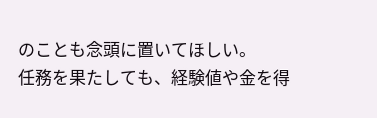のことも念頭に置いてほしい。
任務を果たしても、経験値や金を得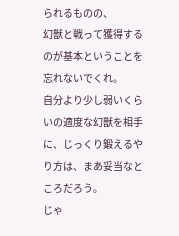られるものの、
幻獣と戦って獲得するのが基本ということを忘れないでくれ。
自分より少し弱いくらいの適度な幻獣を相手に、じっくり鍛えるやり方は、まあ妥当なところだろう。
じゃ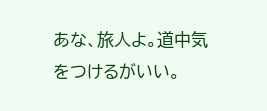あな、旅人よ。道中気をつけるがいい。